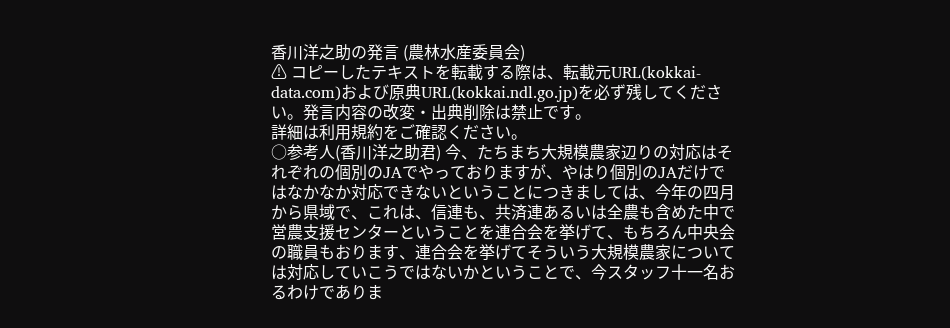香川洋之助の発言 (農林水産委員会)
⚠ コピーしたテキストを転載する際は、転載元URL(kokkai-data.com)および原典URL(kokkai.ndl.go.jp)を必ず残してください。発言内容の改変・出典削除は禁止です。
詳細は利用規約をご確認ください。
○参考人(香川洋之助君) 今、たちまち大規模農家辺りの対応はそれぞれの個別のJAでやっておりますが、やはり個別のJAだけではなかなか対応できないということにつきましては、今年の四月から県域で、これは、信連も、共済連あるいは全農も含めた中で営農支援センターということを連合会を挙げて、もちろん中央会の職員もおります、連合会を挙げてそういう大規模農家については対応していこうではないかということで、今スタッフ十一名おるわけでありま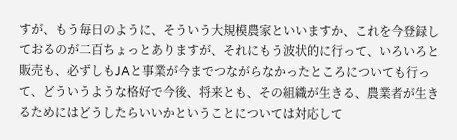すが、もう毎日のように、そういう大規模農家といいますか、これを今登録しておるのが二百ちょっとありますが、それにもう波状的に行って、いろいろと販売も、必ずしもJAと事業が今までつながらなかったところについても行って、どういうような格好で今後、将来とも、その組織が生きる、農業者が生きるためにはどうしたらいいかということについては対応して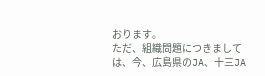おります。
ただ、組織問題につきましては、今、広島県のJA、十三JA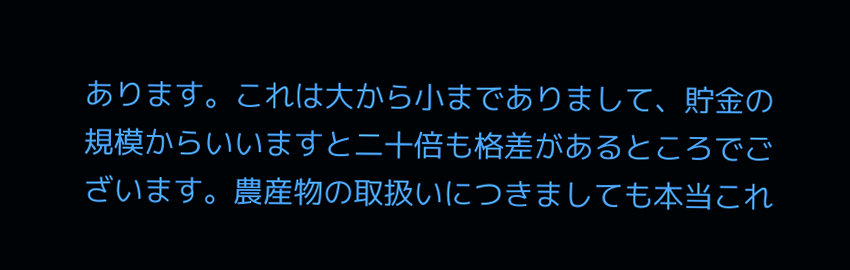あります。これは大から小までありまして、貯金の規模からいいますと二十倍も格差があるところでございます。農産物の取扱いにつきましても本当これ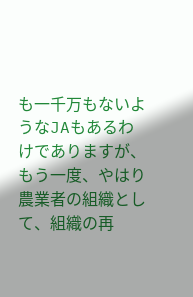も一千万もないようなJAもあるわけでありますが、もう一度、やはり農業者の組織として、組織の再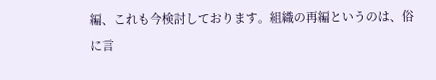編、これも今検討しております。組織の再編というのは、俗に言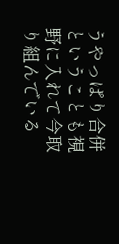うやっぱり合併ということも視野に入れて今取り組んでいる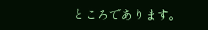ところであります。